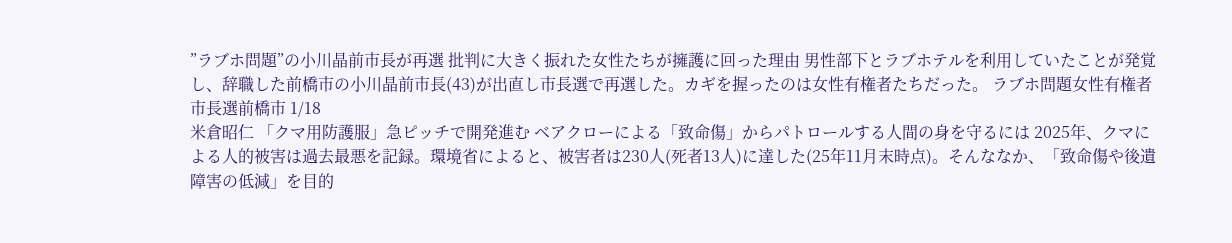”ラブホ問題”の小川晶前市長が再選 批判に大きく振れた女性たちが擁護に回った理由 男性部下とラブホテルを利用していたことが発覚し、辞職した前橋市の小川晶前市長(43)が出直し市長選で再選した。カギを握ったのは女性有権者たちだった。 ラブホ問題女性有権者市長選前橋市 1/18
米倉昭仁 「クマ用防護服」急ピッチで開発進む ベアクローによる「致命傷」からパトロールする人間の身を守るには 2025年、クマによる人的被害は過去最悪を記録。環境省によると、被害者は230人(死者13人)に達した(25年11月末時点)。そんななか、「致命傷や後遺障害の低減」を目的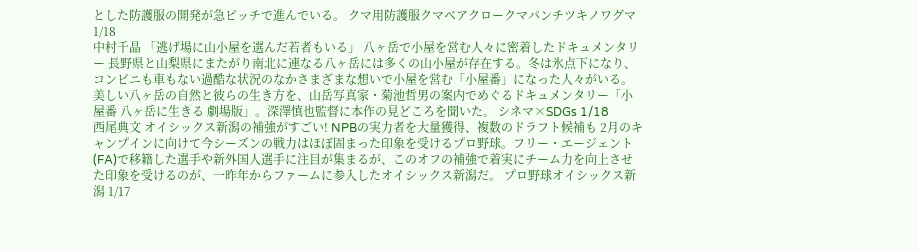とした防護服の開発が急ピッチで進んでいる。 クマ用防護服クマベアクロークマパンチツキノワグマ 1/18
中村千晶 「逃げ場に山小屋を選んだ若者もいる」 八ヶ岳で小屋を営む人々に密着したドキュメンタリー 長野県と山梨県にまたがり南北に連なる八ヶ岳には多くの山小屋が存在する。冬は氷点下になり、コンビニも車もない過酷な状況のなかさまざまな想いで小屋を営む「小屋番」になった人々がいる。美しい八ヶ岳の自然と彼らの生き方を、山岳写真家・菊池哲男の案内でめぐるドキュメンタリー「小屋番 八ヶ岳に生きる 劇場版」。深澤慎也監督に本作の見どころを聞いた。 シネマ×SDGs 1/18
西尾典文 オイシックス新潟の補強がすごい! NPBの実力者を大量獲得、複数のドラフト候補も 2月のキャンプインに向けて今シーズンの戦力はほぼ固まった印象を受けるプロ野球。フリー・エージェント(FA)で移籍した選手や新外国人選手に注目が集まるが、このオフの補強で着実にチーム力を向上させた印象を受けるのが、一昨年からファームに参入したオイシックス新潟だ。 プロ野球オイシックス新潟 1/17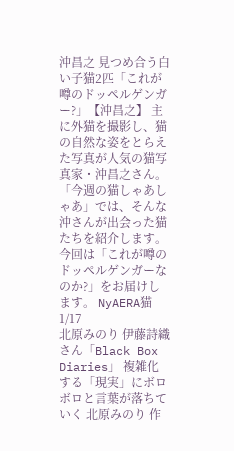沖昌之 見つめ合う白い子猫2匹「これが噂のドッペルゲンガー?」【沖昌之】 主に外猫を撮影し、猫の自然な姿をとらえた写真が人気の猫写真家・沖昌之さん。「今週の猫しゃあしゃあ」では、そんな沖さんが出会った猫たちを紹介します。今回は「これが噂のドッペルゲンガーなのか?」をお届けします。 NyAERA猫 1/17
北原みのり 伊藤詩織さん「Black Box Diaries」 複雑化する「現実」にボロボロと言葉が落ちていく 北原みのり 作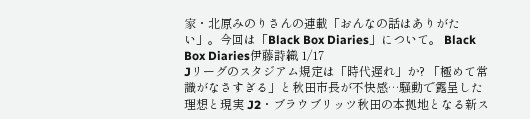家・北原みのりさんの連載「おんなの話はありがたい」。今回は「Black Box Diaries」について。 Black Box Diaries伊藤詩織 1/17
Jリーグのスタジアム規定は「時代遅れ」か? 「極めて常識がなさすぎる」と秋田市長が不快感…騒動で露呈した理想と現実 J2・ブラウブリッツ秋田の本拠地となる新ス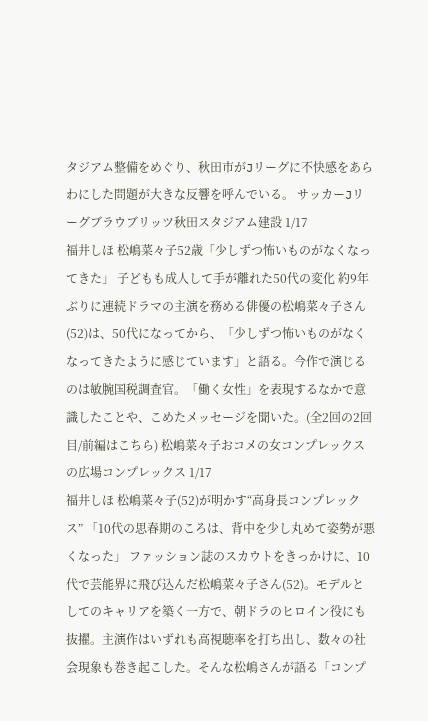タジアム整備をめぐり、秋田市がJリーグに不快感をあらわにした問題が大きな反響を呼んでいる。 サッカーJリーグブラウブリッツ秋田スタジアム建設 1/17
福井しほ 松嶋菜々子52歳「少しずつ怖いものがなくなってきた」 子どもも成人して手が離れた50代の変化 約9年ぶりに連続ドラマの主演を務める俳優の松嶋菜々子さん(52)は、50代になってから、「少しずつ怖いものがなくなってきたように感じています」と語る。今作で演じるのは敏腕国税調査官。「働く女性」を表現するなかで意識したことや、こめたメッセージを聞いた。(全2回の2回目/前編はこちら) 松嶋菜々子おコメの女コンプレックスの広場コンプレックス 1/17
福井しほ 松嶋菜々子(52)が明かす“高身長コンプレックス” 「10代の思春期のころは、背中を少し丸めて姿勢が悪くなった」 ファッション誌のスカウトをきっかけに、10代で芸能界に飛び込んだ松嶋菜々子さん(52)。モデルとしてのキャリアを築く一方で、朝ドラのヒロイン役にも抜擢。主演作はいずれも高視聴率を打ち出し、数々の社会現象も巻き起こした。そんな松嶋さんが語る「コンプ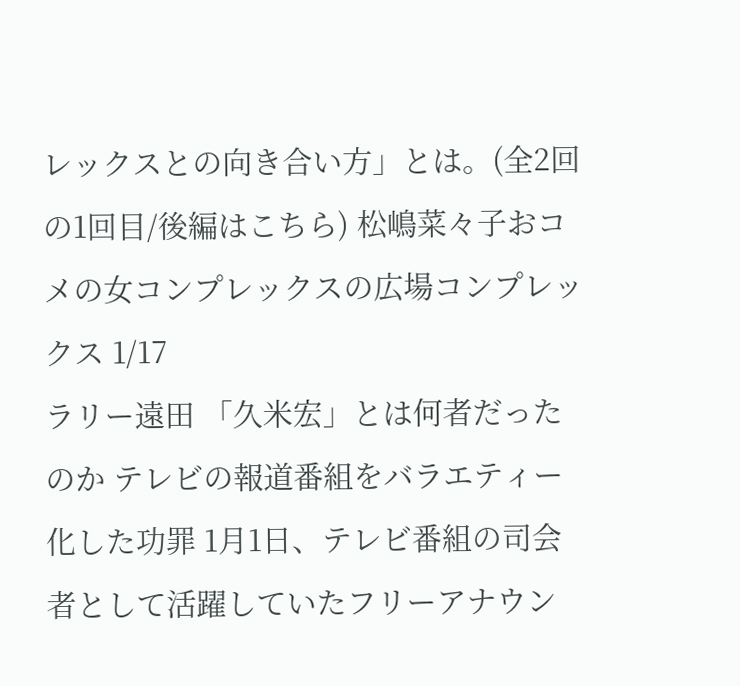レックスとの向き合い方」とは。(全2回の1回目/後編はこちら) 松嶋菜々子おコメの女コンプレックスの広場コンプレックス 1/17
ラリー遠田 「久米宏」とは何者だったのか テレビの報道番組をバラエティー化した功罪 1月1日、テレビ番組の司会者として活躍していたフリーアナウン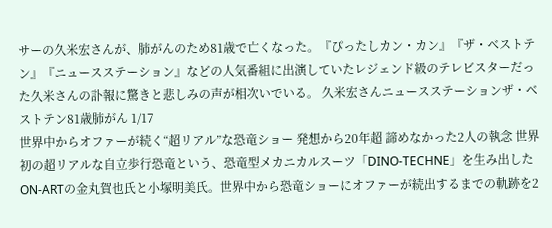サーの久米宏さんが、肺がんのため81歳で亡くなった。『ぴったしカン・カン』『ザ・ベストテン』『ニュースステーション』などの人気番組に出演していたレジェンド級のテレビスターだった久米さんの訃報に驚きと悲しみの声が相次いでいる。 久米宏さんニュースステーションザ・ベストテン81歳肺がん 1/17
世界中からオファーが続く“超リアル”な恐竜ショー 発想から20年超 諦めなかった2人の執念 世界初の超リアルな自立歩行恐竜という、恐竜型メカニカルスーツ「DINO-TECHNE」を生み出したON-ARTの金丸賀也氏と小塚明美氏。世界中から恐竜ショーにオファーが続出するまでの軌跡を2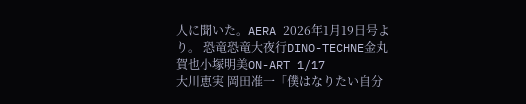人に聞いた。AERA 2026年1月19日号より。 恐竜恐竜大夜行DINO-TECHNE金丸賀也小塚明美ON-ART 1/17
大川恵実 岡田准一「僕はなりたい自分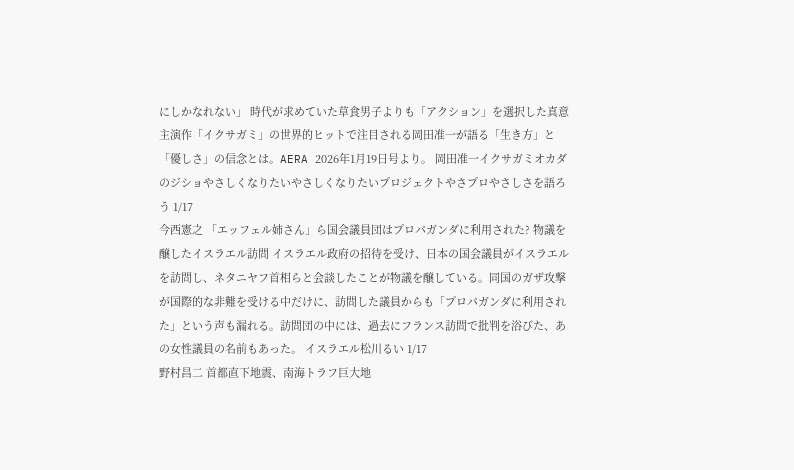にしかなれない」 時代が求めていた草食男子よりも「アクション」を選択した真意 主演作「イクサガミ」の世界的ヒットで注目される岡田准一が語る「生き方」と「優しさ」の信念とは。AERA 2026年1月19日号より。 岡田准一イクサガミオカダのジショやさしくなりたいやさしくなりたいプロジェクトやさプロやさしさを語ろう 1/17
今西憲之 「エッフェル姉さん」ら国会議員団はプロパガンダに利用された? 物議を醸したイスラエル訪問 イスラエル政府の招待を受け、日本の国会議員がイスラエルを訪問し、ネタニヤフ首相らと会談したことが物議を醸している。同国のガザ攻撃が国際的な非難を受ける中だけに、訪問した議員からも「プロパガンダに利用された」という声も漏れる。訪問団の中には、過去にフランス訪問で批判を浴びた、あの女性議員の名前もあった。 イスラエル松川るい 1/17
野村昌二 首都直下地震、南海トラフ巨大地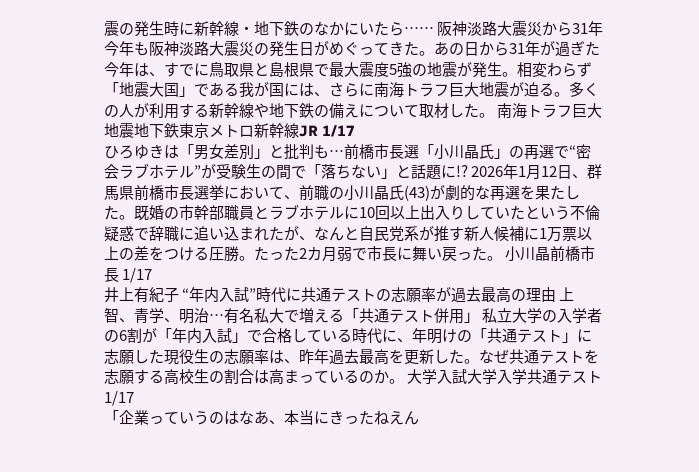震の発生時に新幹線・地下鉄のなかにいたら…… 阪神淡路大震災から31年 今年も阪神淡路大震災の発生日がめぐってきた。あの日から31年が過ぎた今年は、すでに鳥取県と島根県で最大震度5強の地震が発生。相変わらず「地震大国」である我が国には、さらに南海トラフ巨大地震が迫る。多くの人が利用する新幹線や地下鉄の備えについて取材した。 南海トラフ巨大地震地下鉄東京メトロ新幹線JR 1/17
ひろゆきは「男女差別」と批判も…前橋市長選「小川晶氏」の再選で“密会ラブホテル”が受験生の間で「落ちない」と話題に!? 2026年1月12日、群馬県前橋市長選挙において、前職の小川晶氏(43)が劇的な再選を果たした。既婚の市幹部職員とラブホテルに10回以上出入りしていたという不倫疑惑で辞職に追い込まれたが、なんと自民党系が推す新人候補に1万票以上の差をつける圧勝。たった2カ月弱で市長に舞い戻った。 小川晶前橋市長 1/17
井上有紀子 “年内入試”時代に共通テストの志願率が過去最高の理由 上智、青学、明治…有名私大で増える「共通テスト併用」 私立大学の入学者の6割が「年内入試」で合格している時代に、年明けの「共通テスト」に志願した現役生の志願率は、昨年過去最高を更新した。なぜ共通テストを志願する高校生の割合は高まっているのか。 大学入試大学入学共通テスト 1/17
「企業っていうのはなあ、本当にきったねえん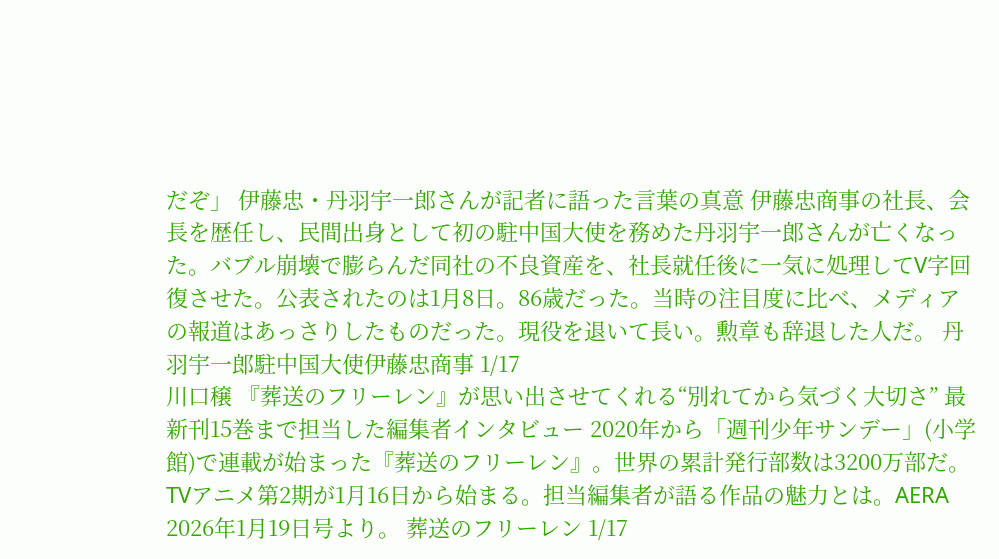だぞ」 伊藤忠・丹羽宇一郎さんが記者に語った言葉の真意 伊藤忠商事の社長、会長を歴任し、民間出身として初の駐中国大使を務めた丹羽宇一郎さんが亡くなった。バブル崩壊で膨らんだ同社の不良資産を、社長就任後に一気に処理してV字回復させた。公表されたのは1月8日。86歳だった。当時の注目度に比べ、メディアの報道はあっさりしたものだった。現役を退いて長い。勲章も辞退した人だ。 丹羽宇一郎駐中国大使伊藤忠商事 1/17
川口穣 『葬送のフリーレン』が思い出させてくれる“別れてから気づく大切さ” 最新刊15巻まで担当した編集者インタビュー 2020年から「週刊少年サンデー」(小学館)で連載が始まった『葬送のフリーレン』。世界の累計発行部数は3200万部だ。TVアニメ第2期が1月16日から始まる。担当編集者が語る作品の魅力とは。AERA 2026年1月19日号より。 葬送のフリーレン 1/17